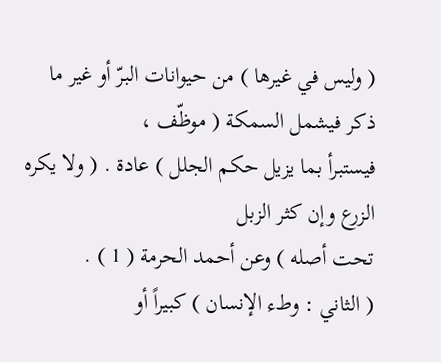( وليس في غيرها ) من حيوانات البرّ أو غير ما ذكر فيشمل السمكة ( موظّف ،
فيستبرأ بما يزيل حكم الجلل ) عادة . ( ولا يكره الزرع وإن كثر الزبل
تحت أصله ) وعن أحمد الحرمة ( 1 ) .
( الثاني : وطء الإنسان ) كبيراً أو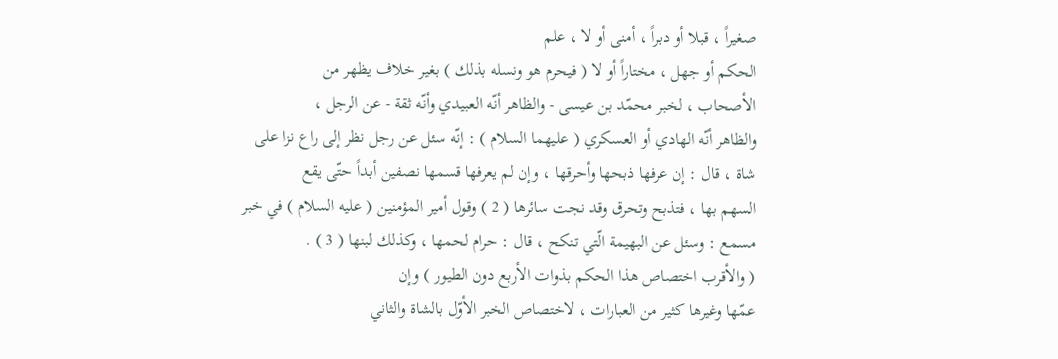صغيراً ، قبلا أو دبراً ، أمنى أو لا ، علم
الحكم أو جهل ، مختاراً أو لا ( فيحرم هو ونسله بذلك ) بغير خلاف يظهر من
الأصحاب ، لخبر محمّد بن عيسى - والظاهر أنّه العبيدي وأنّه ثقة - عن الرجل ،
والظاهر أنّه الهادي أو العسكري ( عليهما السلام ) : إنّه سئل عن رجل نظر إلى راع نزا على
شاة ، قال : إن عرفها ذبحها وأحرقها ، وإن لم يعرفها قسمها نصفين أبداً حتّى يقع
السهم بها ، فتذبح وتحرق وقد نجت سائرها ( 2 ) وقول أمير المؤمنين ( عليه السلام ) في خبر
مسمع : وسئل عن البهيمة الّتي تنكح ، قال : حرام لحمها ، وكذلك لبنها ( 3 ) .
( والأقرب اختصاص هذا الحكم بذوات الأربع دون الطيور ) وإن
عمّها وغيرها كثير من العبارات ، لاختصاص الخبر الأوّل بالشاة والثاني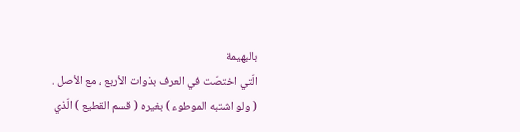بالبهيمة
الّتي اختصّت في العرف بذوات الأربع ، مع الأصل .
( ولو اشتبه الموطوء ) بغيره ( قسم القطيع ) الّذي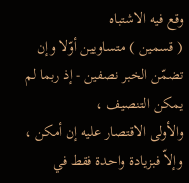وقع فيه الاشتباه
( قسمين ) متساويين أوّلا وإن تضمّن الخبر نصفين - إذ ربما لم يمكن التنصيف ،
والأولى الاقتصار عليه إن أمكن ، وإلاّ فبزيادة واحدة فقط في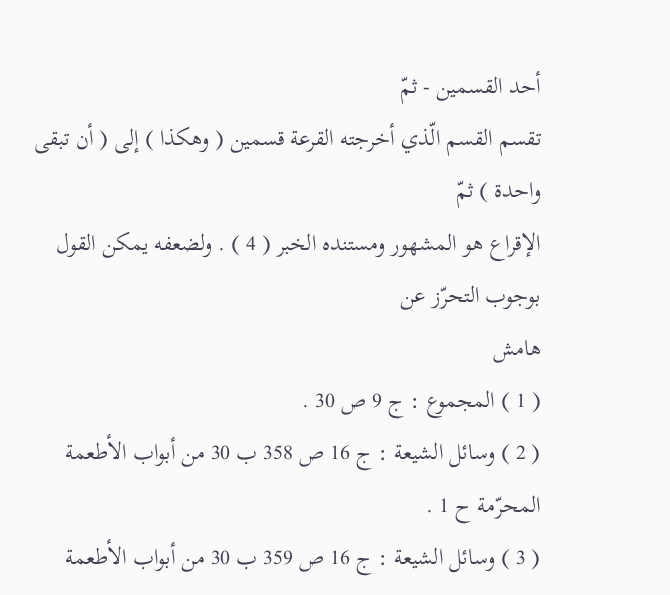أحد القسمين - ثمّ
تقسم القسم الّذي أخرجته القرعة قسمين ( وهكذا ) إلى ( أن تبقى واحدة ) ثمّ
الإقراع هو المشهور ومستنده الخبر ( 4 ) . ولضعفه يمكن القول بوجوب التحرّز عن
هامش
( 1 ) المجموع : ج 9 ص 30 .
( 2 ) وسائل الشيعة : ج 16 ص 358 ب 30 من أبواب الأطعمة المحرّمة ح 1 .
( 3 ) وسائل الشيعة : ج 16 ص 359 ب 30 من أبواب الأطعمة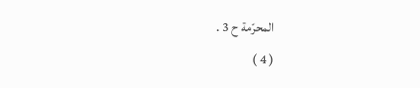المحرّمة ح 3 .
( 4 )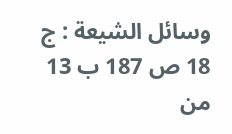وسائل الشيعة : ج 18 ص 187 ب 13 من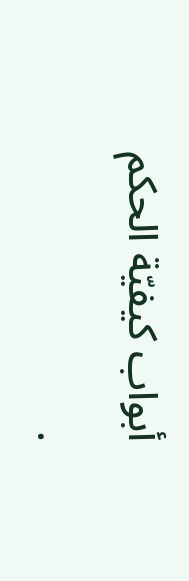أبواب كيفيّة الحكم .